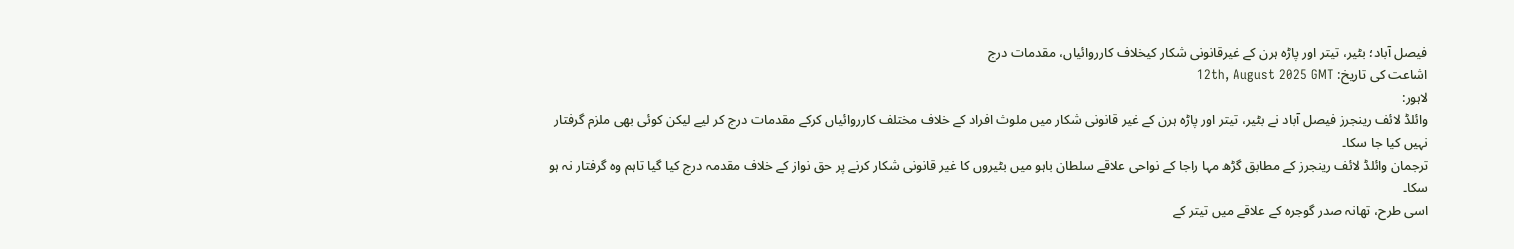فیصل آباد؛ بٹیر، تیتر اور پاڑہ ہرن کے غیرقانونی شکار کیخلاف کارروائیاں، مقدمات درج
اشاعت کی تاریخ: 12th, August 2025 GMT
لاہور:
وائلڈ لائف رینجرز فیصل آباد نے بٹیر، تیتر اور پاڑہ ہرن کے غیر قانونی شکار میں ملوث افراد کے خلاف مختلف کارروائیاں کرکے مقدمات درج کر لیے لیکن کوئی بھی ملزم گرفتار نہیں کیا جا سکا۔
ترجمان وائلڈ لائف رینجرز کے مطابق گڑھ مہا راجا کے نواحی علاقے سلطان باہو میں بٹیروں کا غیر قانونی شکار کرنے پر حق نواز کے خلاف مقدمہ درج کیا گیا تاہم وہ گرفتار نہ ہو سکا۔
اسی طرح، تھانہ صدر گوجرہ کے علاقے میں تیتر کے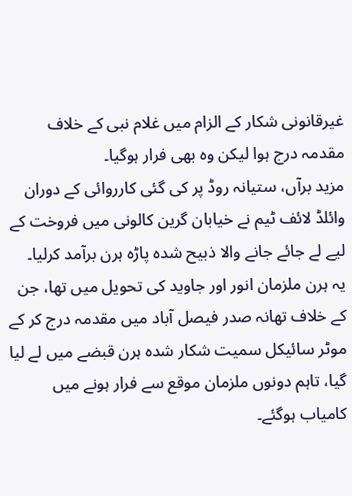غیرقانونی شکار کے الزام میں غلام نبی کے خلاف مقدمہ درج ہوا لیکن وہ بھی فرار ہوگیا۔
مزید برآں، ستیانہ روڈ پر کی گئی کارروائی کے دوران وائلڈ لائف ٹیم نے خیابان گرین کالونی میں فروخت کے لیے لے جائے جانے والا ذبیح شدہ پاڑہ ہرن برآمد کرلیا۔
یہ ہرن ملزمان انور اور جاوید کی تحویل میں تھا، جن کے خلاف تھانہ صدر فیصل آباد میں مقدمہ درج کر کے موٹر سائیکل سمیت شکار شدہ ہرن قبضے میں لے لیا گیا، تاہم دونوں ملزمان موقع سے فرار ہونے میں کامیاب ہوگئے۔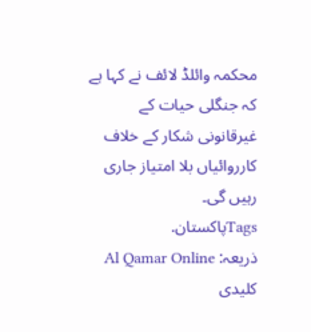محکمہ وائلڈ لائف نے کہا ہے کہ جنگلی حیات کے غیرقانونی شکار کے خلاف کارروائیاں بلا امتیاز جاری رہیں گی۔
Tagsپاکستان.
ذریعہ: Al Qamar Online
کلیدی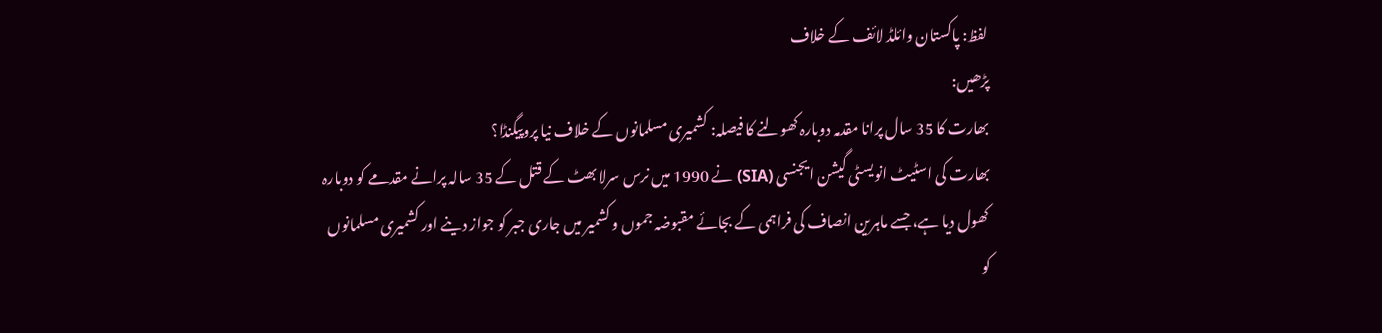لفظ: پاکستان وائلڈ لائف کے خلاف
پڑھیں:
بھارت کا 35 سال پرانا مقدمہ دوبارہ کھولنے کا فیصلہ: کشمیری مسلمانوں کے خلاف نیا پروپیگنڈا؟
بھارت کی اسٹیٹ انویسٹی گیشن ایجنسی (SIA) نے 1990 میں نرس سرلا بھٹ کے قتل کے 35 سالہ پرانے مقدمے کو دوبارہ کھول دیا ہے، جسے ماہرین انصاف کی فراہمی کے بجائے مقبوضہ جموں و کشمیر میں جاری جبر کو جواز دینے اور کشمیری مسلمانوں کو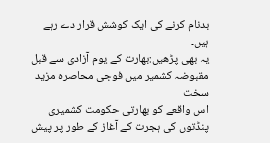بدنام کرنے کی ایک کوشش قرار دے رہے ہیں۔
یہ بھی پڑھیں:بھارت کے یوم آزادی سے قبل مقبوضہ کشمیر میں فوجی محاصرہ مزید سخت
اس واقعے کو بھارتی حکومت کشمیری پنڈتوں کی ہجرت کے آغاز کے طور پر پیش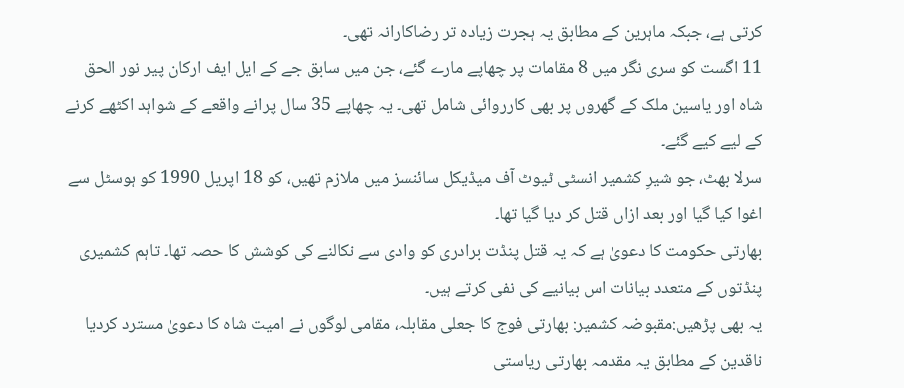کرتی ہے، جبکہ ماہرین کے مطابق یہ ہجرت زیادہ تر رضاکارانہ تھی۔
11 اگست کو سری نگر میں 8 مقامات پر چھاپے مارے گئے، جن میں سابق جے کے ایل ایف ارکان پیر نور الحق شاہ اور یاسین ملک کے گھروں پر بھی کارروائی شامل تھی۔ یہ چھاپے 35 سال پرانے واقعے کے شواہد اکٹھے کرنے کے لیے کیے گئے۔
سرلا بھٹ، جو شیرِ کشمیر انسٹی ٹیوٹ آف میڈیکل سائنسز میں ملازم تھیں، کو 18 اپریل 1990 کو ہوسٹل سے اغوا کیا گیا اور بعد ازاں قتل کر دیا گیا تھا۔
بھارتی حکومت کا دعویٰ ہے کہ یہ قتل پنڈت برادری کو وادی سے نکالنے کی کوشش کا حصہ تھا۔ تاہم کشمیری پنڈتوں کے متعدد بیانات اس بیانیے کی نفی کرتے ہیں۔
یہ بھی پڑھیں:مقبوضہ کشمیر: بھارتی فوج کا جعلی مقابلہ، مقامی لوگوں نے امیت شاہ کا دعویٰ مسترد کردیا
ناقدین کے مطابق یہ مقدمہ بھارتی ریاستی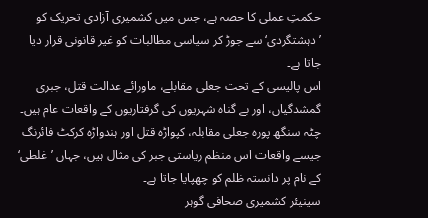حکمتِ عملی کا حصہ ہے، جس میں کشمیری آزادی تحریک کو ’دہشتگردی‘ سے جوڑ کر سیاسی مطالبات کو غیر قانونی قرار دیا جاتا ہے۔
اس پالیسی کے تحت جعلی مقابلے، ماورائے عدالت قتل، جبری گمشدگیاں، اور بے گناہ شہریوں کی گرفتاریوں کے واقعات عام ہیں۔
چٹہ سنگھ پورہ جعلی مقابلہ، کپواڑہ قتل اور ہندواڑہ کرکٹ فائرنگ جیسے واقعات اس منظم ریاستی جبر کی مثال ہیں، جہاں ’غلطی‘ کے نام پر دانستہ ظلم کو چھپایا جاتا ہے۔
سینیئر کشمیری صحافی گوہر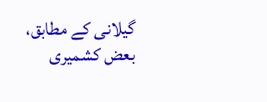گیلانی کے مطابق، بعض کشمیری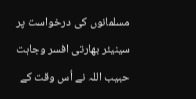مسلمانوں کی درخواست پر سینیئر بھارتی افسر وجاہت حبیب اللہ نے اُس وقت کے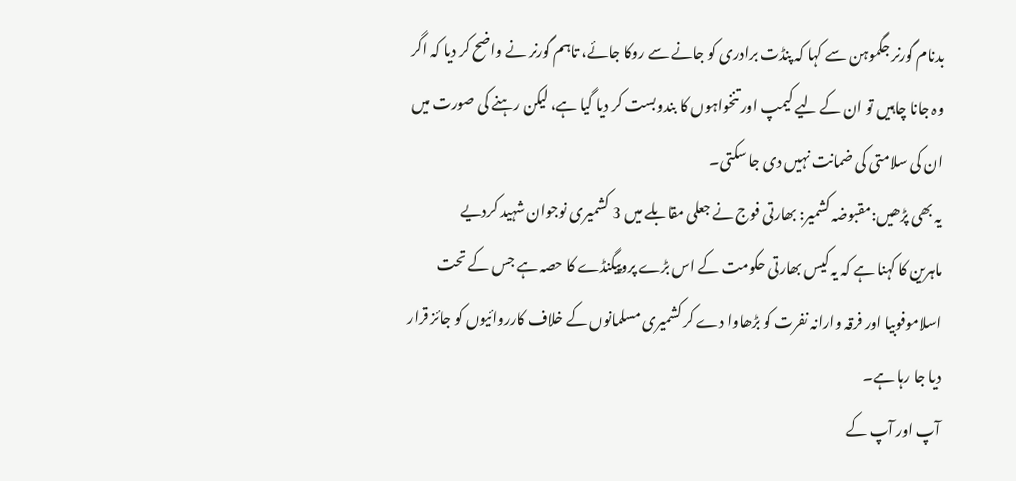بدنام گورنر جگموہن سے کہا کہ پنڈت برادری کو جانے سے روکا جائے، تاہم گورنر نے واضح کر دیا کہ اگر وہ جانا چاہیں تو ان کے لیے کیمپ اور تنخواہوں کا بندوبست کر دیا گیا ہے، لیکن رہنے کی صورت میں ان کی سلامتی کی ضمانت نہیں دی جا سکتی۔
یہ بھی پڑھیں:مقبوضہ کشمیر: بھارتی فوج نے جعلی مقابلے میں 3 کشمیری نوجوان شہید کردیے
ماہرین کا کہنا ہے کہ یہ کیس بھارتی حکومت کے اس بڑے پروپیگنڈے کا حصہ ہے جس کے تحت اسلاموفوبیا اور فرقہ وارانہ نفرت کو بڑھاوا دے کر کشمیری مسلمانوں کے خلاف کارروائیوں کو جائز قرار دیا جا رہا ہے۔
آپ اور آپ کے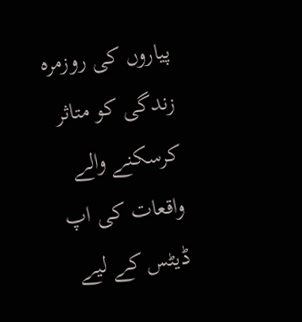پیاروں کی روزمرہ زندگی کو متاثر کرسکنے والے واقعات کی اپ ڈیٹس کے لیے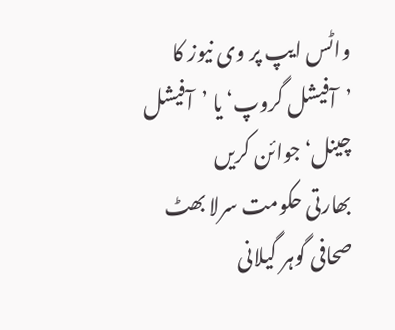واٹس ایپ پر وی نیوز کا ’آفیشل گروپ‘ یا ’آفیشل چینل‘ جوائن کریں
بھارتی حکومت سرلا بھٹ صحافی گوہر گیلانی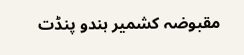مقبوضہ کشمیر ہندو پنڈت